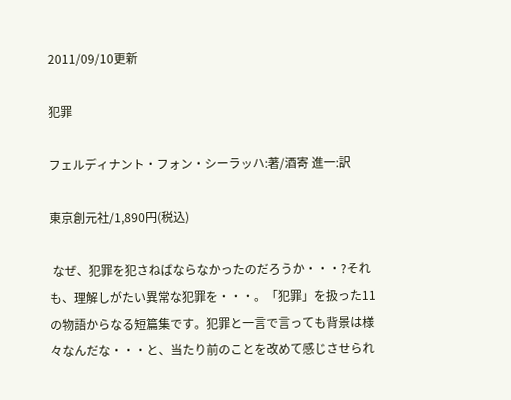2011/09/10更新

犯罪

フェルディナント・フォン・シーラッハ:著/酒寄 進一:訳

東京創元社/1,890円(税込)

 なぜ、犯罪を犯さねばならなかったのだろうか・・・?それも、理解しがたい異常な犯罪を・・・。「犯罪」を扱った11の物語からなる短篇集です。犯罪と一言で言っても背景は様々なんだな・・・と、当たり前のことを改めて感じさせられ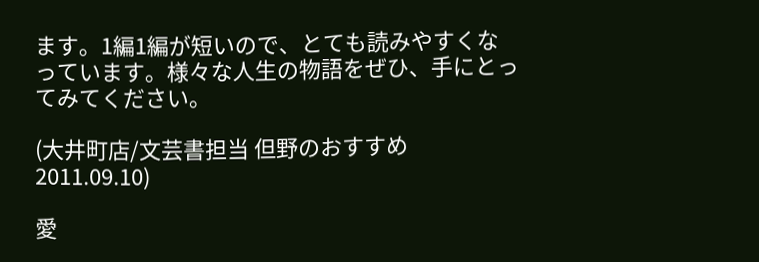ます。1編1編が短いので、とても読みやすくなっています。様々な人生の物語をぜひ、手にとってみてください。

(大井町店/文芸書担当 但野のおすすめ 2011.09.10)

愛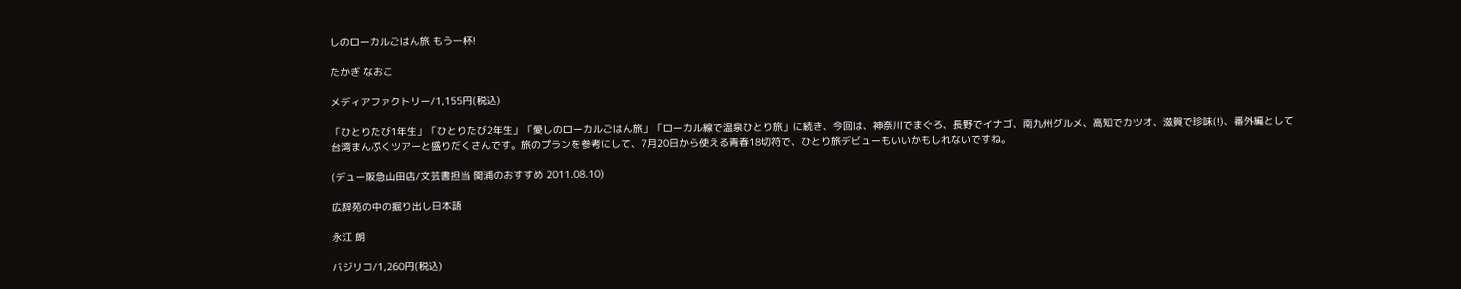しのローカルごはん旅 もう一杯!

たかぎ なおこ

メディアファクトリー/1,155円(税込)

「ひとりたび1年生」「ひとりたび2年生」「愛しのローカルごはん旅」「ローカル線で温泉ひとり旅」に続き、今回は、神奈川でまぐろ、長野でイナゴ、南九州グルメ、高知でカツオ、滋賀で珍味(!)、番外編として台湾まんぷくツアーと盛りだくさんです。旅のプランを参考にして、7月20日から使える青春18切符で、ひとり旅デビューもいいかもしれないですね。

(デュー阪急山田店/文芸書担当 関浦のおすすめ 2011.08.10)

広辞苑の中の掘り出し日本語

永江 朗

バジリコ/1,260円(税込)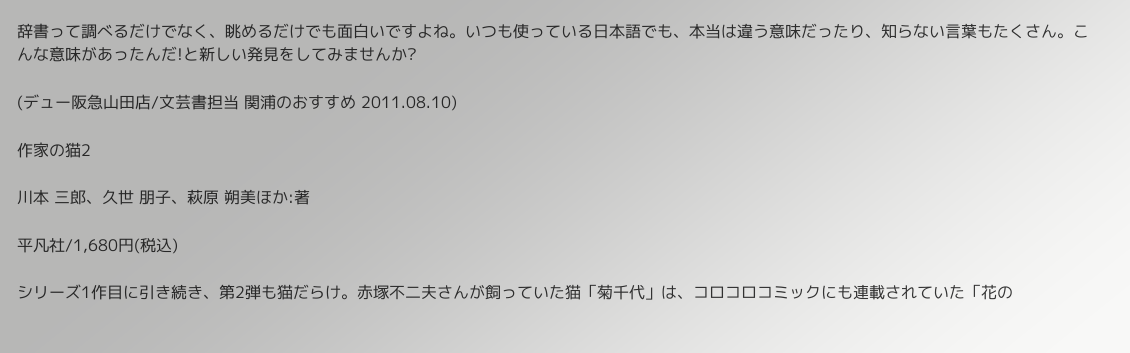辞書って調べるだけでなく、眺めるだけでも面白いですよね。いつも使っている日本語でも、本当は違う意味だったり、知らない言葉もたくさん。こんな意味があったんだ!と新しい発見をしてみませんか?

(デュー阪急山田店/文芸書担当 関浦のおすすめ 2011.08.10)

作家の猫2

川本 三郎、久世 朋子、萩原 朔美ほか:著

平凡社/1,680円(税込)

シリーズ1作目に引き続き、第2弾も猫だらけ。赤塚不二夫さんが飼っていた猫「菊千代」は、コロコロコミックにも連載されていた「花の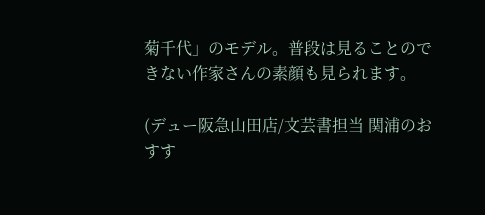菊千代」のモデル。普段は見ることのできない作家さんの素顔も見られます。

(デュー阪急山田店/文芸書担当 関浦のおすす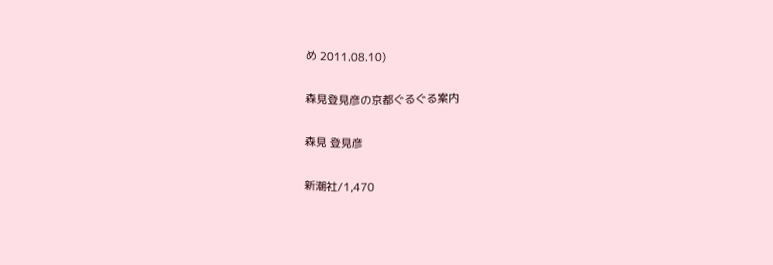め 2011.08.10)

森見登見彦の京都ぐるぐる案内

森見 登見彦

新潮社/1,470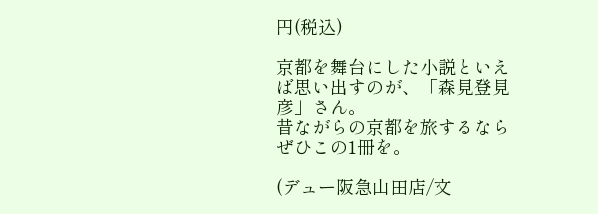円(税込)

京都を舞台にした小説といえば思い出すのが、「森見登見彦」さん。
昔ながらの京都を旅するならぜひこの1冊を。

(デュー阪急山田店/文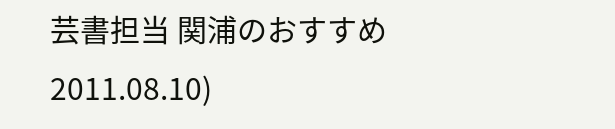芸書担当 関浦のおすすめ 2011.08.10)